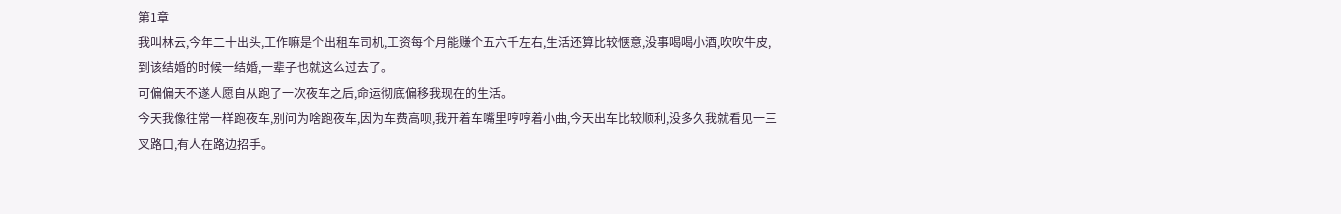第1章
我叫林云,今年二十出头,工作嘛是个出租车司机,工资每个月能赚个五六千左右,生活还算比较惬意,没事喝喝小酒,吹吹牛皮,到该结婚的时候一结婚,一辈子也就这么过去了。
可偏偏天不遂人愿自从跑了一次夜车之后,命运彻底偏移我现在的生活。
今天我像往常一样跑夜车,别问为啥跑夜车,因为车费高呗,我开着车嘴里哼哼着小曲,今天出车比较顺利,没多久我就看见一三叉路口,有人在路边招手。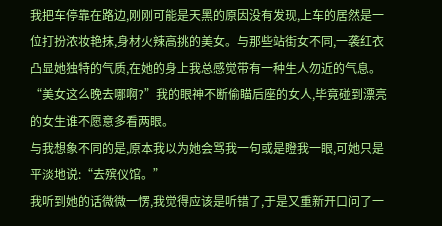我把车停靠在路边,刚刚可能是天黑的原因没有发现,上车的居然是一位打扮浓妆艳抹,身材火辣高挑的美女。与那些站街女不同,一袭红衣凸显她独特的气质,在她的身上我总感觉带有一种生人勿近的气息。
“美女这么晚去哪啊?”我的眼神不断偷瞄后座的女人,毕竟碰到漂亮的女生谁不愿意多看两眼。
与我想象不同的是,原本我以为她会骂我一句或是瞪我一眼,可她只是平淡地说:“去殡仪馆。”
我听到她的话微微一愣,我觉得应该是听错了,于是又重新开口问了一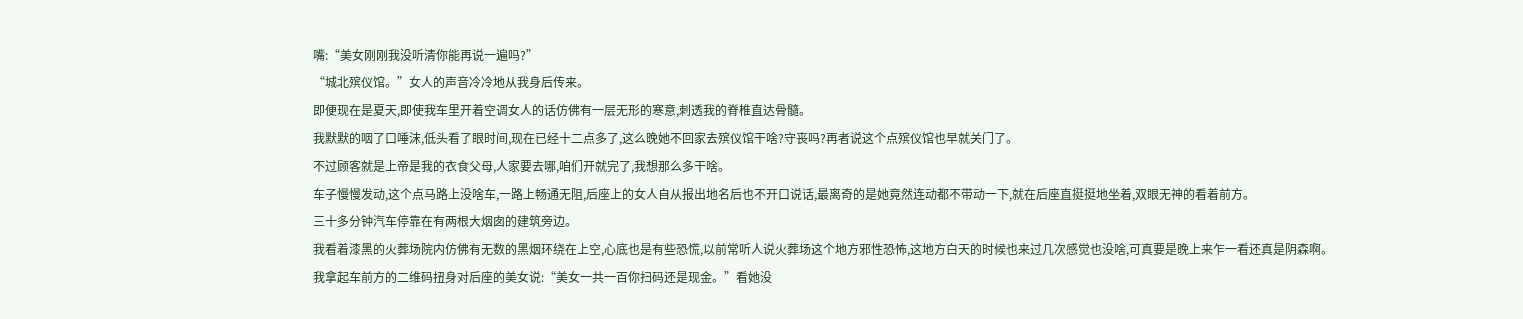嘴:“美女刚刚我没听清你能再说一遍吗?”
“城北殡仪馆。”女人的声音冷冷地从我身后传来。
即便现在是夏天,即使我车里开着空调女人的话仿佛有一层无形的寒意,刺透我的脊椎直达骨髓。
我默默的咽了口唾沫,低头看了眼时间,现在已经十二点多了,这么晚她不回家去殡仪馆干啥?守丧吗?再者说这个点殡仪馆也早就关门了。
不过顾客就是上帝是我的衣食父母,人家要去哪,咱们开就完了,我想那么多干啥。
车子慢慢发动,这个点马路上没啥车,一路上畅通无阻,后座上的女人自从报出地名后也不开口说话,最离奇的是她竟然连动都不带动一下,就在后座直挺挺地坐着,双眼无神的看着前方。
三十多分钟汽车停靠在有两根大烟囱的建筑旁边。
我看着漆黑的火葬场院内仿佛有无数的黑烟环绕在上空,心底也是有些恐慌,以前常听人说火葬场这个地方邪性恐怖,这地方白天的时候也来过几次感觉也没啥,可真要是晚上来乍一看还真是阴森啊。
我拿起车前方的二维码扭身对后座的美女说:“美女一共一百你扫码还是现金。”看她没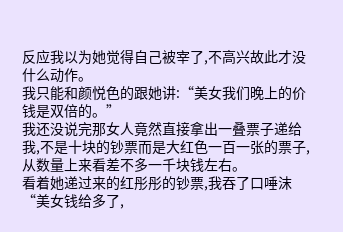反应我以为她觉得自己被宰了,不高兴故此才没什么动作。
我只能和颜悦色的跟她讲:“美女我们晚上的价钱是双倍的。”
我还没说完那女人竟然直接拿出一叠票子递给我,不是十块的钞票而是大红色一百一张的票子,从数量上来看差不多一千块钱左右。
看着她递过来的红彤彤的钞票,我吞了口唾沫“美女钱给多了,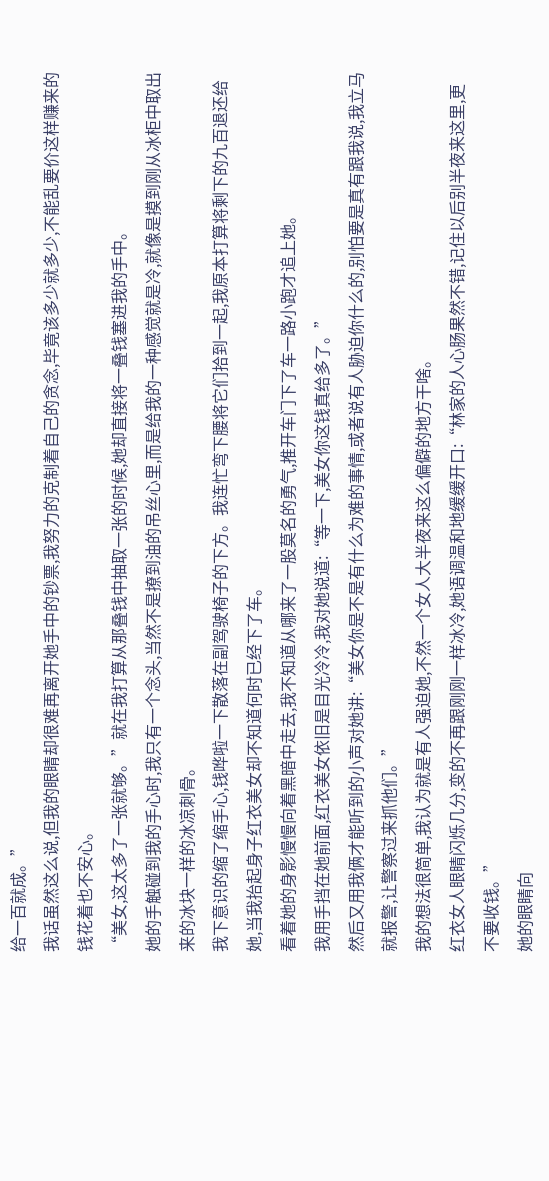给一百就成。”
我话虽然这么说,但我的眼睛却很难再离开她手中的钞票,我努力的克制着自己的贪念,毕竟该多少就多少,不能乱要价这样赚来的钱花着也不安心。
“美女,这太多了一张就够。”就在我打算从那叠钱中抽取一张的时候,她却直接将一叠钱塞进我的手中。
她的手触碰到我的手心时,我只有一个念头,当然不是撩到油的吊丝心里,而是给我的一种感觉就是冷,就像是摸到刚从冰柜中取出来的冰块一样的冰凉刺骨。
我下意识的缩了缩手心,钱哗啦一下散落在副驾驶椅子的下方。我连忙弯下腰将它们拾到一起,我原本打算将剩下的九百退还给她,当我抬起身子红衣美女却不知道何时已经下了车。
看着她的身影慢慢向着黑暗中走去,我不知道从哪来了一股莫名的勇气,推开车门下了车一路小跑才追上她。
我用手挡在她前面,红衣美女依旧是目光冷冷,我对她说道:“等一下,美女你这钱真给多了。”
然后又用我俩才能听到的小声对她讲:“美女你是不是有什么为难的事情,或者说有人胁迫你什么的,别怕要是真有跟我说,我立马就报警,让警察过来抓他们。”
我的想法很简单,我认为就是有人强迫她,不然一个女人大半夜来这么偏僻的地方干啥。
红衣女人眼睛闪烁几分,变的不再跟刚刚一样冰冷,她语调温和地缓缓开口:“林家的人心肠果然不错,记住以后别半夜来这里,更不要收钱。”
她的眼睛向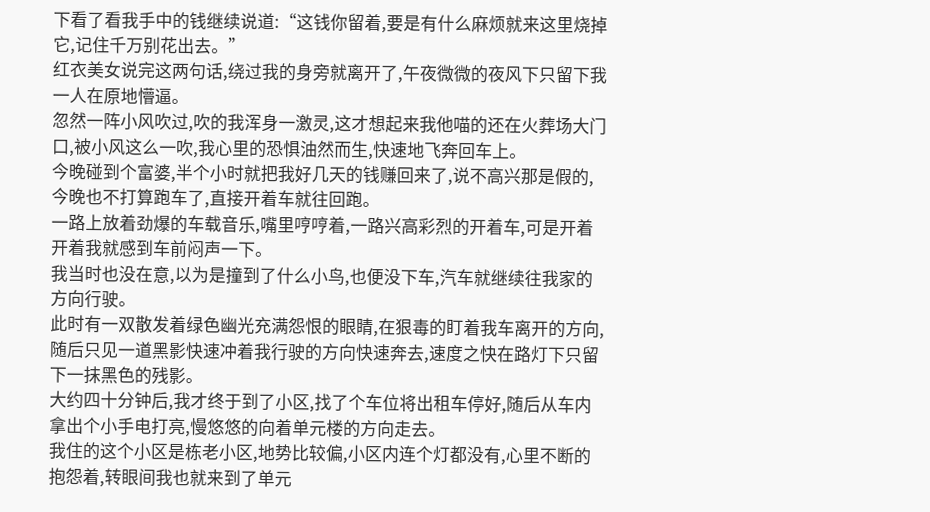下看了看我手中的钱继续说道:“这钱你留着,要是有什么麻烦就来这里烧掉它,记住千万别花出去。”
红衣美女说完这两句话,绕过我的身旁就离开了,午夜微微的夜风下只留下我一人在原地懵逼。
忽然一阵小风吹过,吹的我浑身一激灵,这才想起来我他喵的还在火葬场大门口,被小风这么一吹,我心里的恐惧油然而生,快速地飞奔回车上。
今晚碰到个富婆,半个小时就把我好几天的钱赚回来了,说不高兴那是假的,今晚也不打算跑车了,直接开着车就往回跑。
一路上放着劲爆的车载音乐,嘴里哼哼着,一路兴高彩烈的开着车,可是开着开着我就感到车前闷声一下。
我当时也没在意,以为是撞到了什么小鸟,也便没下车,汽车就继续往我家的方向行驶。
此时有一双散发着绿色幽光充满怨恨的眼睛,在狠毒的盯着我车离开的方向,随后只见一道黑影快速冲着我行驶的方向快速奔去,速度之快在路灯下只留下一抹黑色的残影。
大约四十分钟后,我才终于到了小区,找了个车位将出租车停好,随后从车内拿出个小手电打亮,慢悠悠的向着单元楼的方向走去。
我住的这个小区是栋老小区,地势比较偏,小区内连个灯都没有,心里不断的抱怨着,转眼间我也就来到了单元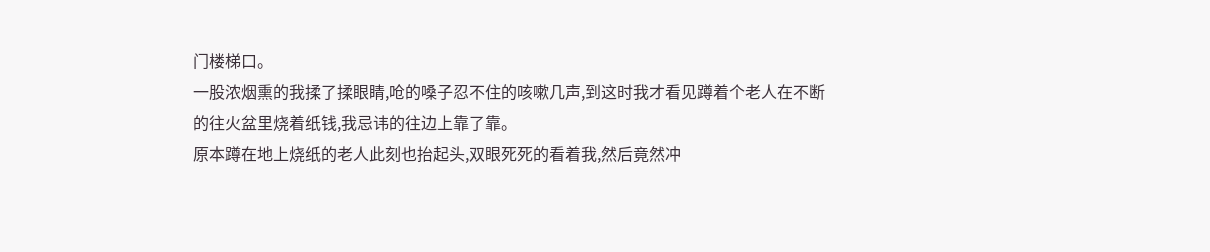门楼梯口。
一股浓烟熏的我揉了揉眼睛,呛的嗓子忍不住的咳嗽几声,到这时我才看见蹲着个老人在不断的往火盆里烧着纸钱,我忌讳的往边上靠了靠。
原本蹲在地上烧纸的老人此刻也抬起头,双眼死死的看着我,然后竟然冲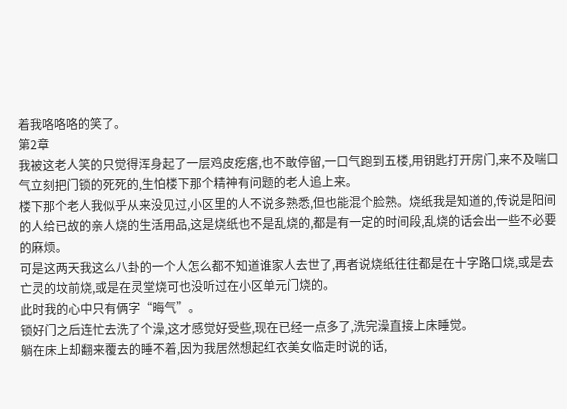着我咯咯咯的笑了。
第2章
我被这老人笑的只觉得浑身起了一层鸡皮疙瘩,也不敢停留,一口气跑到五楼,用钥匙打开房门,来不及喘口气立刻把门锁的死死的,生怕楼下那个精神有问题的老人追上来。
楼下那个老人我似乎从来没见过,小区里的人不说多熟悉,但也能混个脸熟。烧纸我是知道的,传说是阳间的人给已故的亲人烧的生活用品,这是烧纸也不是乱烧的,都是有一定的时间段,乱烧的话会出一些不必要的麻烦。
可是这两天我这么八卦的一个人怎么都不知道谁家人去世了,再者说烧纸往往都是在十字路口烧,或是去亡灵的坟前烧,或是在灵堂烧可也没听过在小区单元门烧的。
此时我的心中只有俩字“晦气”。
锁好门之后连忙去洗了个澡,这才感觉好受些,现在已经一点多了,洗完澡直接上床睡觉。
躺在床上却翻来覆去的睡不着,因为我居然想起红衣美女临走时说的话,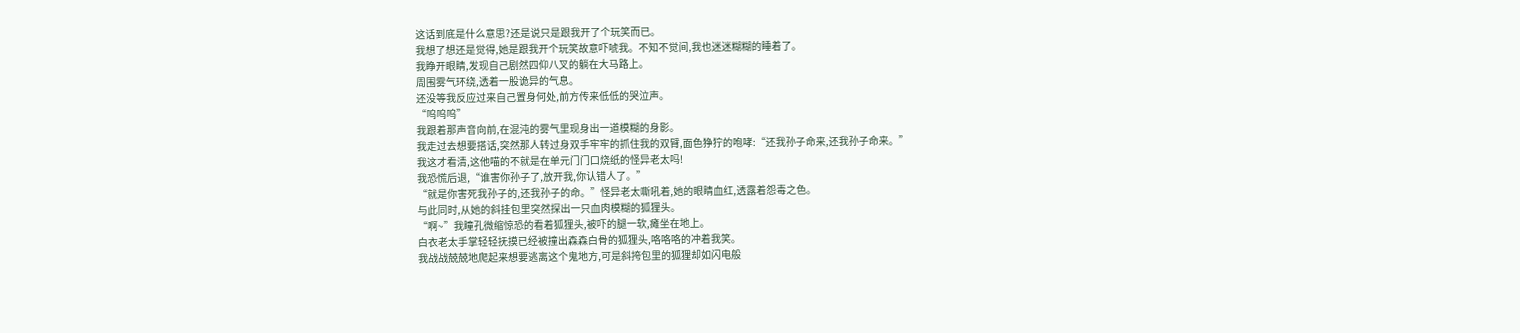这话到底是什么意思?还是说只是跟我开了个玩笑而已。
我想了想还是觉得,她是跟我开个玩笑故意吓唬我。不知不觉间,我也迷迷糊糊的睡着了。
我睁开眼睛,发现自己剧然四仰八叉的躺在大马路上。
周围雾气环绕,透着一股诡异的气息。
还没等我反应过来自己置身何处,前方传来低低的哭泣声。
“呜呜呜”
我跟着那声音向前,在混沌的雾气里现身出一道模糊的身影。
我走过去想要搭话,突然那人转过身双手牢牢的抓住我的双臂,面色狰狞的咆哮:“还我孙子命来,还我孙子命来。”
我这才看清,这他喵的不就是在单元门门口烧纸的怪异老太吗!
我恐慌后退,“谁害你孙子了,放开我,你认错人了。”
“就是你害死我孙子的,还我孙子的命。”怪异老太嘶吼着,她的眼睛血红,透露着怨毒之色。
与此同时,从她的斜挂包里突然探出一只血肉模糊的狐狸头。
“啊~”我瞳孔微缩惊恐的看着狐狸头,被吓的腿一软,瘫坐在地上。
白衣老太手掌轻轻抚摸已经被撞出森森白骨的狐狸头,咯咯咯的冲着我笑。
我战战兢兢地爬起来想要逃离这个鬼地方,可是斜挎包里的狐狸却如闪电般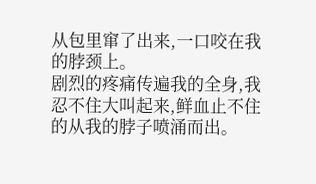从包里窜了出来,一口咬在我的脖颈上。
剧烈的疼痛传遍我的全身,我忍不住大叫起来,鲜血止不住的从我的脖子喷涌而出。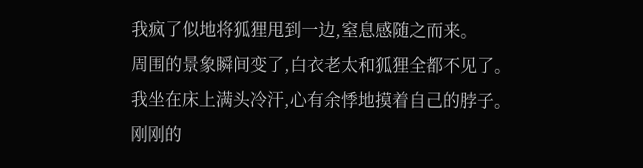我疯了似地将狐狸甩到一边,窒息感随之而来。
周围的景象瞬间变了,白衣老太和狐狸全都不见了。
我坐在床上满头冷汗,心有余悸地摸着自己的脖子。
刚刚的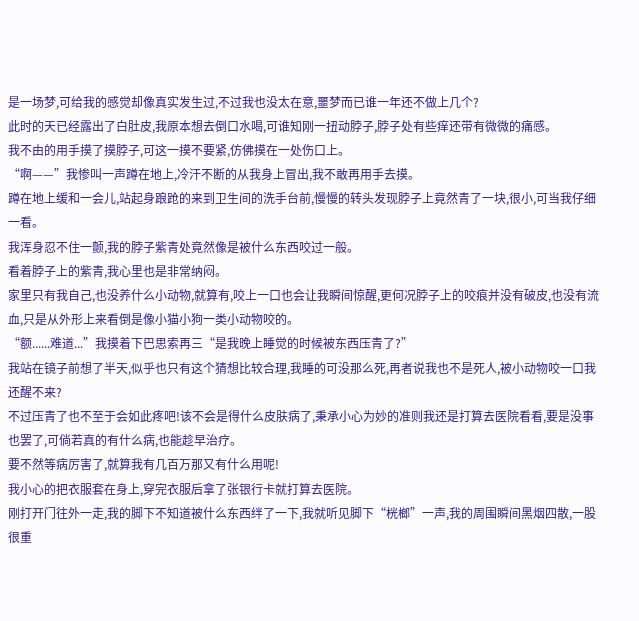是一场梦,可给我的感觉却像真实发生过,不过我也没太在意,噩梦而已谁一年还不做上几个?
此时的天已经露出了白肚皮,我原本想去倒口水喝,可谁知刚一扭动脖子,脖子处有些痒还带有微微的痛感。
我不由的用手摸了摸脖子,可这一摸不要紧,仿佛摸在一处伤口上。
“啊——”我惨叫一声蹲在地上,冷汗不断的从我身上冒出,我不敢再用手去摸。
蹲在地上缓和一会儿,站起身踉跄的来到卫生间的洗手台前,慢慢的转头发现脖子上竟然青了一块,很小,可当我仔细一看。
我浑身忍不住一颤,我的脖子紫青处竟然像是被什么东西咬过一般。
看着脖子上的紫青,我心里也是非常纳闷。
家里只有我自己,也没养什么小动物,就算有,咬上一口也会让我瞬间惊醒,更何况脖子上的咬痕并没有破皮,也没有流血,只是从外形上来看倒是像小猫小狗一类小动物咬的。
“额......难道...”我摸着下巴思索再三“是我晚上睡觉的时候被东西压青了?”
我站在镜子前想了半天,似乎也只有这个猜想比较合理,我睡的可没那么死,再者说我也不是死人,被小动物咬一口我还醒不来?
不过压青了也不至于会如此疼吧!该不会是得什么皮肤病了,秉承小心为妙的准则我还是打算去医院看看,要是没事也罢了,可倘若真的有什么病,也能趁早治疗。
要不然等病厉害了,就算我有几百万那又有什么用呢!
我小心的把衣服套在身上,穿完衣服后拿了张银行卡就打算去医院。
刚打开门往外一走,我的脚下不知道被什么东西绊了一下,我就听见脚下“桄榔”一声,我的周围瞬间黑烟四散,一股很重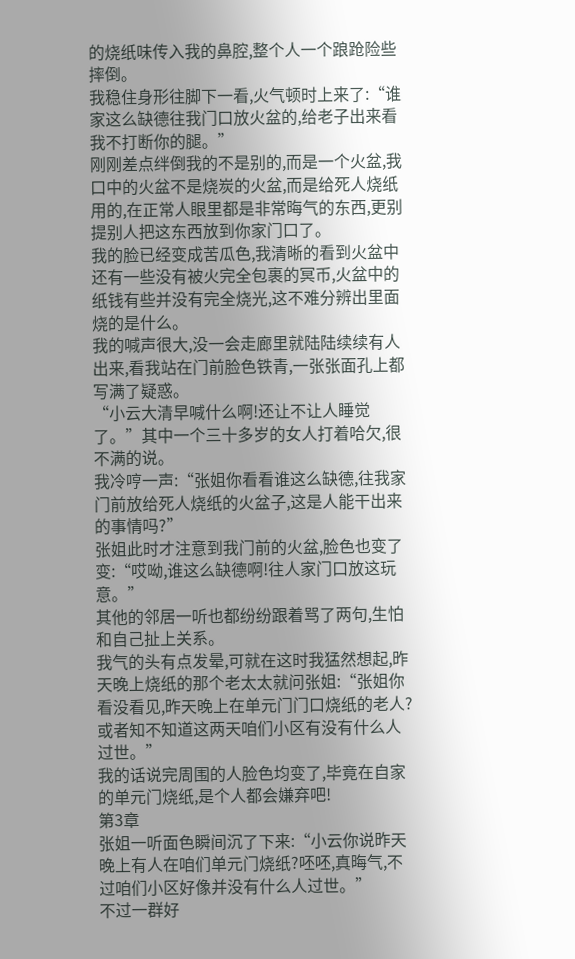的烧纸味传入我的鼻腔,整个人一个踉跄险些摔倒。
我稳住身形往脚下一看,火气顿时上来了:“谁家这么缺德往我门口放火盆的,给老子出来看我不打断你的腿。”
刚刚差点绊倒我的不是别的,而是一个火盆,我口中的火盆不是烧炭的火盆,而是给死人烧纸用的,在正常人眼里都是非常晦气的东西,更别提别人把这东西放到你家门口了。
我的脸已经变成苦瓜色,我清晰的看到火盆中还有一些没有被火完全包裹的冥币,火盆中的纸钱有些并没有完全烧光,这不难分辨出里面烧的是什么。
我的喊声很大,没一会走廊里就陆陆续续有人出来,看我站在门前脸色铁青,一张张面孔上都写满了疑惑。
“小云大清早喊什么啊!还让不让人睡觉了。”其中一个三十多岁的女人打着哈欠,很不满的说。
我冷哼一声:“张姐你看看谁这么缺德,往我家门前放给死人烧纸的火盆子,这是人能干出来的事情吗?”
张姐此时才注意到我门前的火盆,脸色也变了变:“哎呦,谁这么缺德啊!往人家门口放这玩意。”
其他的邻居一听也都纷纷跟着骂了两句,生怕和自己扯上关系。
我气的头有点发晕,可就在这时我猛然想起,昨天晚上烧纸的那个老太太就问张姐:“张姐你看没看见,昨天晚上在单元门门口烧纸的老人?或者知不知道这两天咱们小区有没有什么人过世。”
我的话说完周围的人脸色均变了,毕竟在自家的单元门烧纸,是个人都会嫌弃吧!
第3章
张姐一听面色瞬间沉了下来:“小云你说昨天晚上有人在咱们单元门烧纸?呸呸,真晦气,不过咱们小区好像并没有什么人过世。”
不过一群好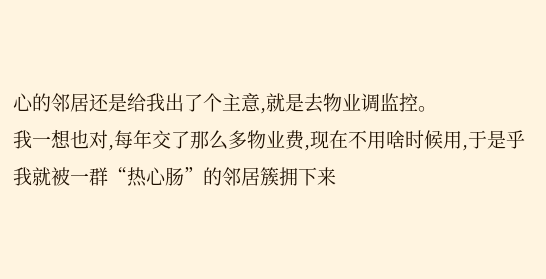心的邻居还是给我出了个主意,就是去物业调监控。
我一想也对,每年交了那么多物业费,现在不用啥时候用,于是乎我就被一群“热心肠”的邻居簇拥下来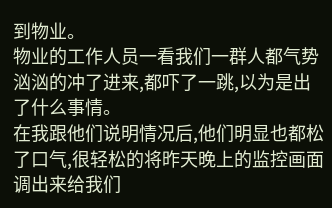到物业。
物业的工作人员一看我们一群人都气势汹汹的冲了进来,都吓了一跳,以为是出了什么事情。
在我跟他们说明情况后,他们明显也都松了口气,很轻松的将昨天晚上的监控画面调出来给我们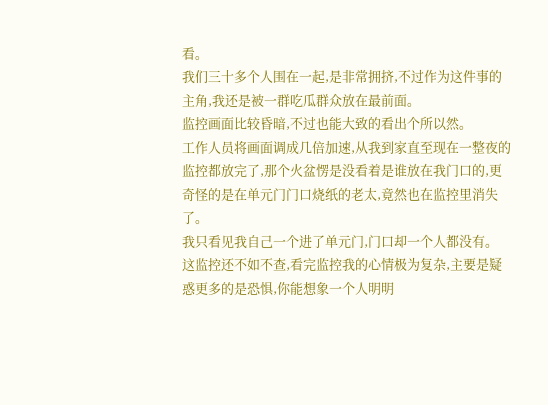看。
我们三十多个人围在一起,是非常拥挤,不过作为这件事的主角,我还是被一群吃瓜群众放在最前面。
监控画面比较昏暗,不过也能大致的看出个所以然。
工作人员将画面调成几倍加速,从我到家直至现在一整夜的监控都放完了,那个火盆愣是没看着是谁放在我门口的,更奇怪的是在单元门门口烧纸的老太,竟然也在监控里消失了。
我只看见我自己一个进了单元门,门口却一个人都没有。
这监控还不如不查,看完监控我的心情极为复杂,主要是疑惑更多的是恐惧,你能想象一个人明明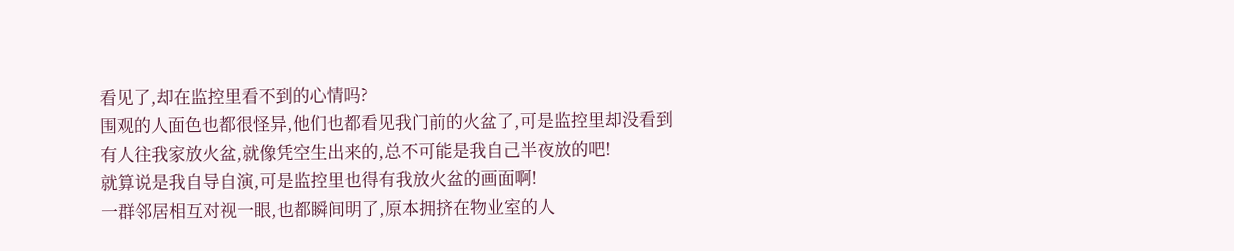看见了,却在监控里看不到的心情吗?
围观的人面色也都很怪异,他们也都看见我门前的火盆了,可是监控里却没看到有人往我家放火盆,就像凭空生出来的,总不可能是我自己半夜放的吧!
就算说是我自导自演,可是监控里也得有我放火盆的画面啊!
一群邻居相互对视一眼,也都瞬间明了,原本拥挤在物业室的人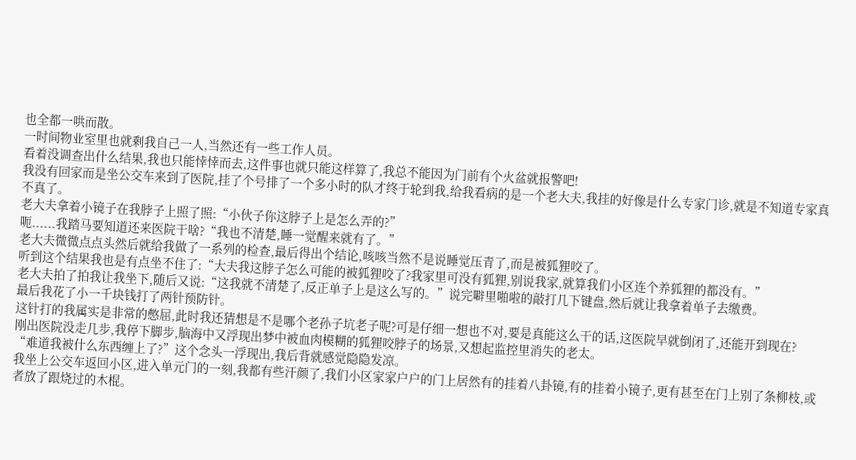也全都一哄而散。
一时间物业室里也就剩我自己一人,当然还有一些工作人员。
看着没调查出什么结果,我也只能悻悻而去,这件事也就只能这样算了,我总不能因为门前有个火盆就报警吧!
我没有回家而是坐公交车来到了医院,挂了个号排了一个多小时的队才终于轮到我,给我看病的是一个老大夫,我挂的好像是什么专家门诊,就是不知道专家真不真了。
老大夫拿着小镜子在我脖子上照了照:“小伙子你这脖子上是怎么弄的?”
呃......我踏马要知道还来医院干啥?“我也不清楚,睡一觉醒来就有了。”
老大夫微微点点头然后就给我做了一系列的检查,最后得出个结论,咳咳当然不是说睡觉压青了,而是被狐狸咬了。
听到这个结果我也是有点坐不住了:“大夫我这脖子怎么可能的被狐狸咬了?我家里可没有狐狸,别说我家,就算我们小区连个养狐狸的都没有。”
老大夫拍了拍我让我坐下,随后又说:“这我就不清楚了,反正单子上是这么写的。”说完噼里啪啦的敲打几下键盘,然后就让我拿着单子去缴费。
最后我花了小一千块钱打了两针预防针。
这针打的我属实是非常的憋屈,此时我还猜想是不是哪个老孙子坑老子呢?可是仔细一想也不对,要是真能这么干的话,这医院早就倒闭了,还能开到现在?
刚出医院没走几步,我停下脚步,脑海中又浮现出梦中被血肉模糊的狐狸咬脖子的场景,又想起监控里消失的老太。
“难道我被什么东西缠上了?”这个念头一浮现出,我后背就感觉隐隐发凉。
我坐上公交车返回小区,进入单元门的一刻,我都有些汗颜了,我们小区家家户户的门上居然有的挂着八卦镜,有的挂着小镜子,更有甚至在门上别了条柳枝,或者放了跟烧过的木棍。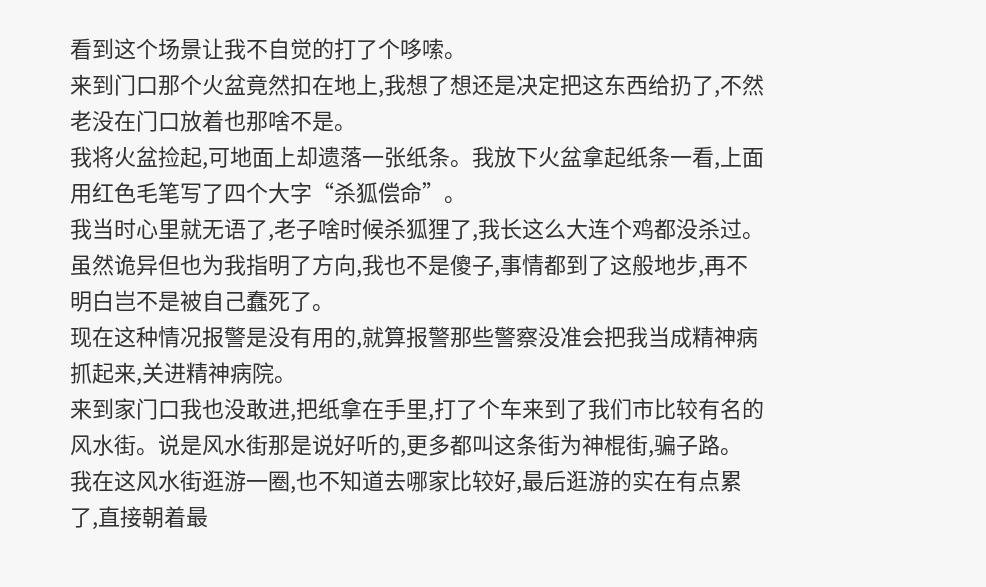看到这个场景让我不自觉的打了个哆嗦。
来到门口那个火盆竟然扣在地上,我想了想还是决定把这东西给扔了,不然老没在门口放着也那啥不是。
我将火盆捡起,可地面上却遗落一张纸条。我放下火盆拿起纸条一看,上面用红色毛笔写了四个大字“杀狐偿命”。
我当时心里就无语了,老子啥时候杀狐狸了,我长这么大连个鸡都没杀过。
虽然诡异但也为我指明了方向,我也不是傻子,事情都到了这般地步,再不明白岂不是被自己蠢死了。
现在这种情况报警是没有用的,就算报警那些警察没准会把我当成精神病抓起来,关进精神病院。
来到家门口我也没敢进,把纸拿在手里,打了个车来到了我们市比较有名的风水街。说是风水街那是说好听的,更多都叫这条街为神棍街,骗子路。
我在这风水街逛游一圈,也不知道去哪家比较好,最后逛游的实在有点累了,直接朝着最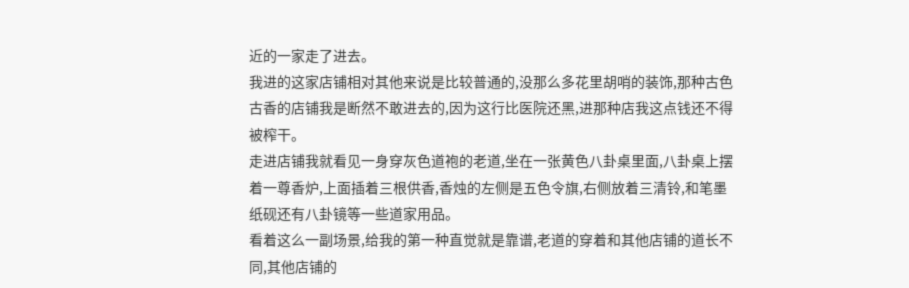近的一家走了进去。
我进的这家店铺相对其他来说是比较普通的,没那么多花里胡哨的装饰,那种古色古香的店铺我是断然不敢进去的,因为这行比医院还黑,进那种店我这点钱还不得被榨干。
走进店铺我就看见一身穿灰色道袍的老道,坐在一张黄色八卦桌里面,八卦桌上摆着一尊香炉,上面插着三根供香,香烛的左侧是五色令旗,右侧放着三清铃,和笔墨纸砚还有八卦镜等一些道家用品。
看着这么一副场景,给我的第一种直觉就是靠谱,老道的穿着和其他店铺的道长不同,其他店铺的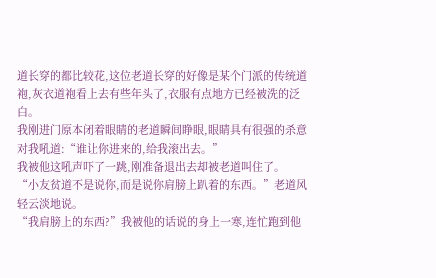道长穿的都比较花,这位老道长穿的好像是某个门派的传统道袍,灰衣道袍看上去有些年头了,衣服有点地方已经被洗的泛白。
我刚进门原本闭着眼睛的老道瞬间睁眼,眼睛具有很强的杀意对我吼道:“谁让你进来的,给我滚出去。”
我被他这吼声吓了一跳,刚准备退出去却被老道叫住了。
“小友贫道不是说你,而是说你肩膀上趴着的东西。”老道风轻云淡地说。
“我肩膀上的东西?”我被他的话说的身上一寒,连忙跑到他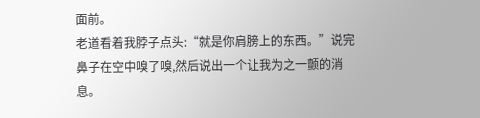面前。
老道看着我脖子点头:“就是你肩膀上的东西。”说完鼻子在空中嗅了嗅,然后说出一个让我为之一颤的消息。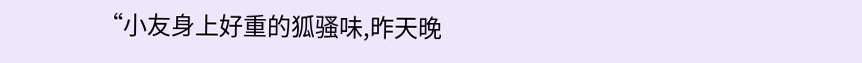“小友身上好重的狐骚味,昨天晚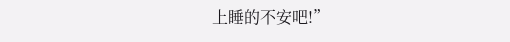上睡的不安吧!”